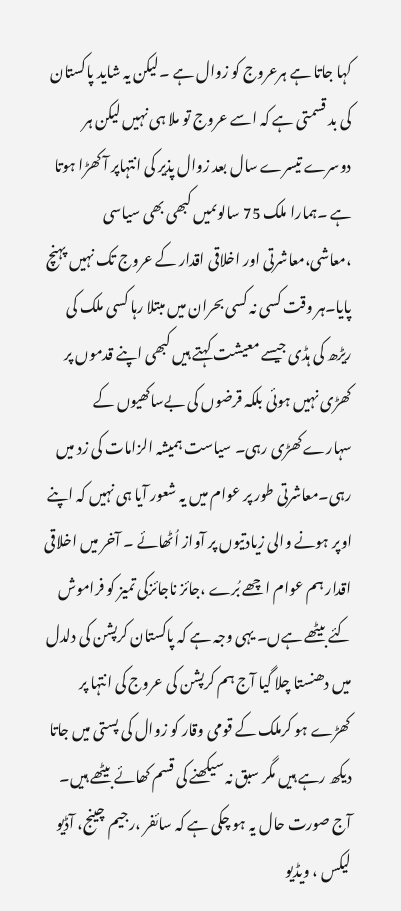کہا جاتا ہے ہرعروج کو زوال ہے ۔لیکن یہ شاید پاکستان کی بد قسمتی ہے کہ اسے عروج تو ملا ہی نہیں لیکن ہر دوسرے تیسرے سال بعد زوال پذیر کی انتہاپر آ کھڑا ہوتا ہے ۔ہمارا ملک 75 سالوںمیں کبھی بھی سیاسی ،معاشی،معاشرتی اور اخلاقی اقدار کے عروج تک نہیں پہنچ پایا۔ہر وقت کسی نہ کسی بحران میں مبتلا رہا کسی ملک کی ریڑھ کی ہڈی جیسے معیشت کہتے ہیں کبھی اپنے قدموں پر کھڑی نہیں ہوئی بلکہ قرضوں کی بےساکھیوں کے سہارے کھڑی رہی۔ سیاست ہمیشہ الزامات کی زد میں رہی۔معاشرتی طور پر عوام میں یہ شعور آیا ہی نہیں کہ اپنے اوپر ہونے والی زیادتیوں پر آواز اُٹھائے ۔ آخر میں اخلاقی اقدار ہم عوام اچھے بُرے ،جائز ناجائزکی تمیز کو فراموش کئے بیٹھے ہےں۔ یہی وجہ ہے کہ پاکستان کرپشن کی دلدل میں دھنستا چلا گیا آج ہم کرپشن کی عروج کی انتہا پر کھڑے ہو کرملک کے قومی وقار کو زوال کی پستی میں جاتا دیکھ رہے ہیں مگر سبق نہ سیکھنے کی قسم کھائے بیٹھے ہیں۔
آج صورت حال یہ ہو چکی ہے کہ سائفر ،رجیم چینج، آڈیو لیکس ، ویڈیو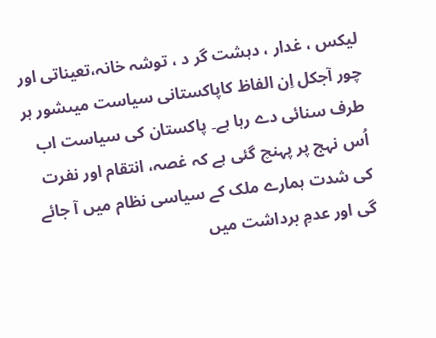لیکس ، غدار ، دہشت گر د ، توشہ خانہ،تعیناتی اور چور آجکل اِن الفاظ کاپاکستانی سیاست میںشور ہر طرف سنائی دے رہا ہے۔ پاکستان کی سیاست اب اُس نہج پر پہنچ گئی ہے کہ غصہ، انتقام اور نفرت کی شدت ہمارے ملک کے سیاسی نظام میں آ جائے گی اور عدمِ برداشت میں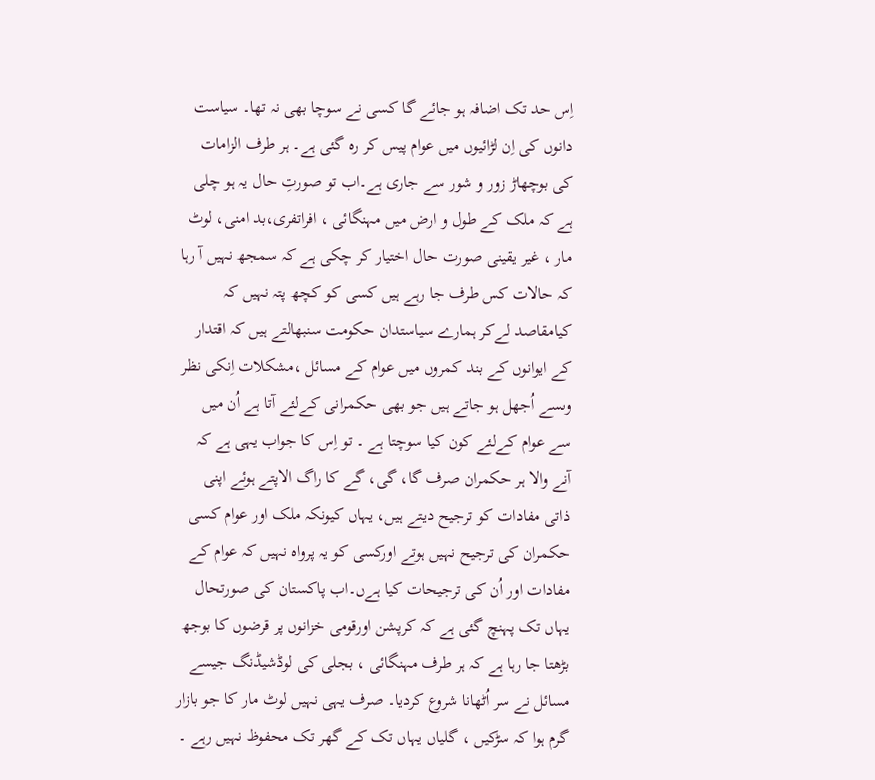اِس حد تک اضافہ ہو جائے گا کسی نے سوچا بھی نہ تھا۔ سیاست دانوں کی اِن لڑائیوں میں عوام پیس کر رہ گئی ہے۔ ہر طرف الزامات کی بوچھاڑ زور و شور سے جاری ہے۔اب تو صورتِ حال یہ ہو چلی ہے کہ ملک کے طول و ارض میں مہنگائی ، افراتفری،بد امنی، لوٹ مار ، غیر یقینی صورت حال اختیار کر چکی ہے کہ سمجھ نہیں آ رہا کہ حالات کس طرف جا رہے ہیں کسی کو کچھ پتہ نہیں کہ کیامقاصد لےکر ہمارے سیاستدان حکومت سنبھالتے ہیں کہ اقتدار کے ایوانوں کے بند کمروں میں عوام کے مسائل ،مشکلات اِنکی نظر وںسے اُجھل ہو جاتے ہیں جو بھی حکمرانی کےلئے آتا ہے اُن میں سے عوام کےلئے کون کیا سوچتا ہے ۔ تو اِس کا جواب یہی ہے کہ آنے والا ہر حکمران صرف گا، گی، گے کا راگ الاپتے ہوئے اپنی ذاتی مفادات کو ترجیح دیتے ہیں، یہاں کیونکہ ملک اور عوام کسی حکمران کی ترجیح نہیں ہوتے اورکسی کو یہ پرواہ نہیں کہ عوام کے مفادات اور اُن کی ترجیحات کیا ہےں۔اب پاکستان کی صورتحال یہاں تک پہنچ گئی ہے کہ کرپشن اورقومی خزانوں پر قرضوں کا بوجھ بڑھتا جا رہا ہے کہ ہر طرف مہنگائی ، بجلی کی لوڈشیڈنگ جیسے مسائل نے سر اُٹھانا شروع کردیا۔ صرف یہی نہیں لوٹ مار کا جو بازار گرم ہوا کہ سڑکیں ، گلیاں یہاں تک کے گھر تک محفوظ نہیں رہے ۔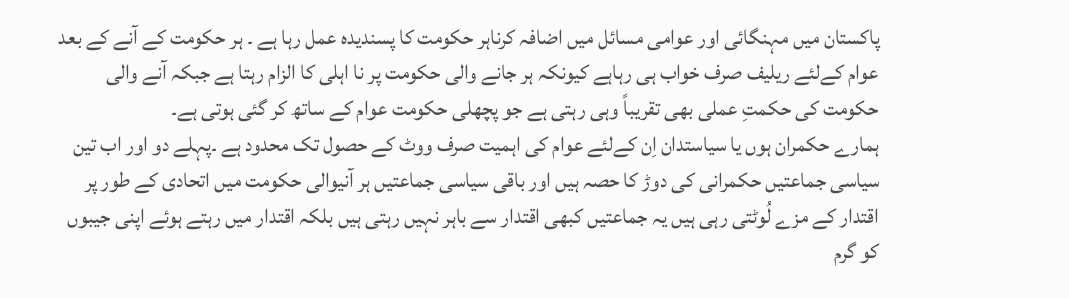پاکستان میں مہنگائی اور عوامی مسائل میں اضافہ کرناہر حکومت کا پسندیدہ عمل رہا ہے ۔ ہر حکومت کے آنے کے بعد عوام کےلئے ریلیف صرف خواب ہی رہاہے کیونکہ ہر جانے والی حکومت پر نا اہلی کا الزام رہتا ہے جبکہ آنے والی حکومت کی حکمتِ عملی بھی تقریباً وہی رہتی ہے جو پچھلی حکومت عوام کے ساتھ کر گئی ہوتی ہے۔
ہمارے حکمران ہوں یا سیاستدان اِن کےلئے عوام کی اہمیت صرف ووٹ کے حصول تک محدود ہے ۔پہلے دو اور اب تین سیاسی جماعتیں حکمرانی کی دوڑ کا حصہ ہیں اور باقی سیاسی جماعتیں ہر آنیوالی حکومت میں اتحادی کے طور پر اقتدار کے مزے لُوٹتی رہی ہیں یہ جماعتیں کبھی اقتدار سے باہر نہیں رہتی ہیں بلکہ اقتدار میں رہتے ہوئے اپنی جیبوں کو گرم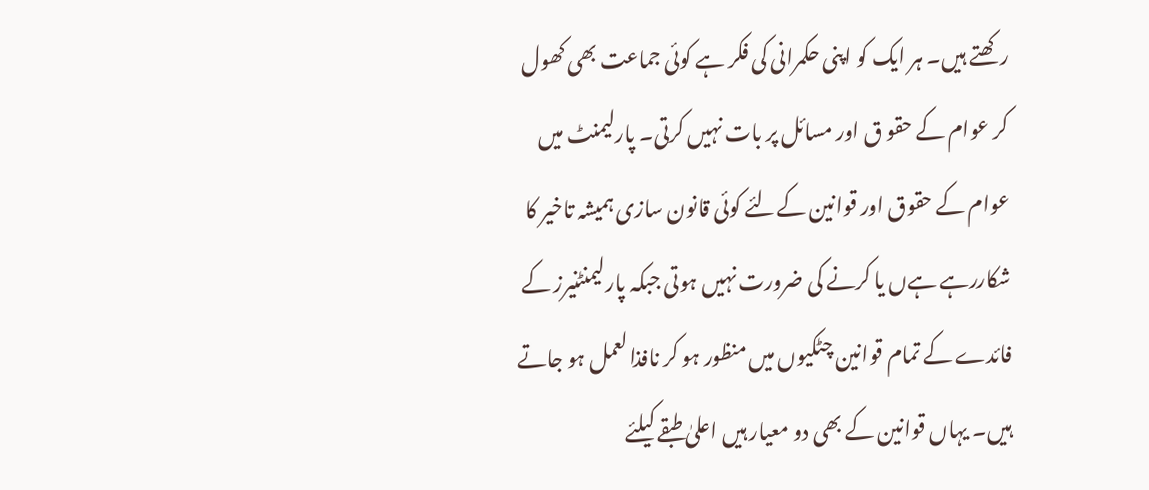رکھتے ہیں۔ ہر ایک کو اپنی حکمرانی کی فکر ہے کوئی جماعت بھی کھول کر عوام کے حقو ق اور مسائل پر بات نہیں کرتی۔ پارلیمنٹ میں عوام کے حقوق اور قوانین کےلئے کوئی قانون سازی ہمیشہ تاخیر کا شکاررہے ہےں یا کرنے کی ضرورت نہیں ہوتی جبکہ پارلیمنٹنیرز کے فائدے کے تمام قوانین چٹکیوں میں منظور ہو کر نافذالعمل ہو جاتے ہیں۔ یہاں قوانین کے بھی دو معیار ہیں اعلیٰ طبقے کیلئے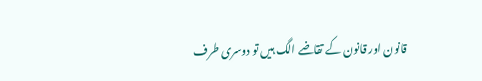قانون اور قانون کے تقاضے الگ ہیں تو دوسری طرف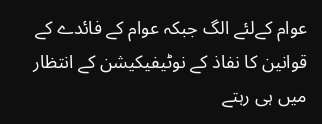عوام کےلئے الگ جبکہ عوام کے فائدے کے قوانین کا نفاذ کے نوٹیفیکیشن کے انتظار میں ہی رہتے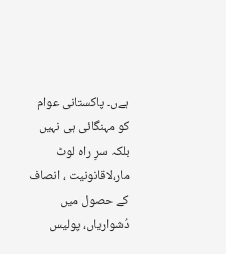ہےں۔ پاکستانی عوام کو مہنگائی ہی نہیں بلکہ سرِ راہ لوٹ مار،لاقانونیت ، انصاف کے حصول میں دُشواریاں، پولیس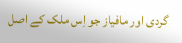گردی اور مافیاز جو اِس ملک کے اصل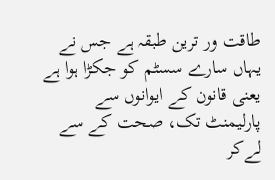طاقت ور ترین طبقہ ہے جس نے یہاں سارے سسٹم کو جکڑا ہوا ہے یعنی قانون کے ایوانوں سے پارلیمنٹ تک، صحت کے سے لےکر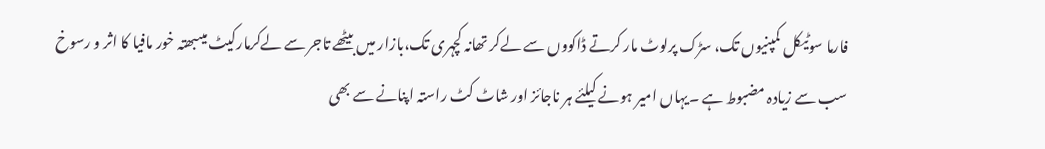فارما سوٹیکل کمپنیوں تک، سڑک پرلوٹ مار کرتے ڈاکووں سے لےکر تھانہ کچہری تک،بازار میں بیٹھے تاجر سے لےکرمارکیٹ میںبھتہ خور مافیا کا اثر و رسوخ سب سے زیادہ مضبوط ہے ۔یہاں امیر ہونے کیلئے ہر ناجائز اور شاٹ کٹ راستہ اپنانے سے بھی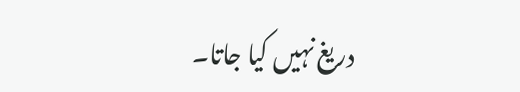دریغ نہیں کیا جاتا۔